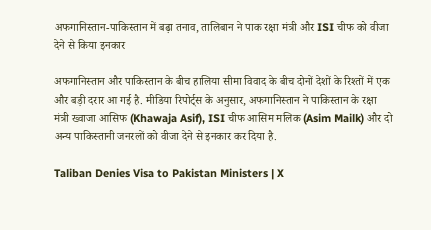अफगानिस्तान-पाकिस्तान में बढ़ा तनाव, तालिबान ने पाक रक्षा मंत्री और ISI चीफ को वीजा देने से किया इनकार

अफगानिस्तान और पाकिस्तान के बीच हालिया सीमा विवाद के बीच दोनों देशों के रिश्तों में एक और बड़ी दरार आ गई है. मीडिया रिपोर्ट्स के अनुसार, अफगानिस्तान ने पाकिस्तान के रक्षा मंत्री ख्वाजा आसिफ (Khawaja Asif), ISI चीफ आसिम मलिक (Asim Mailk) और दो अन्य पाकिस्तानी जनरलों को वीजा देने से इनकार कर दिया है.

Taliban Denies Visa to Pakistan Ministers | X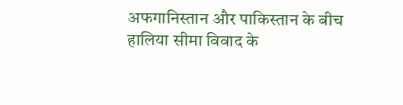अफगानिस्तान और पाकिस्तान के बीच हालिया सीमा विवाद के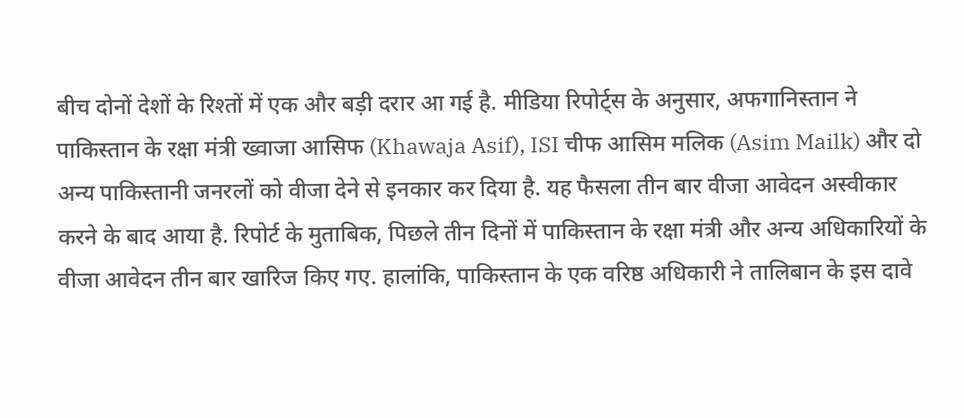बीच दोनों देशों के रिश्तों में एक और बड़ी दरार आ गई है. मीडिया रिपोर्ट्स के अनुसार, अफगानिस्तान ने पाकिस्तान के रक्षा मंत्री ख्वाजा आसिफ (Khawaja Asif), ISI चीफ आसिम मलिक (Asim Mailk) और दो अन्य पाकिस्तानी जनरलों को वीजा देने से इनकार कर दिया है. यह फैसला तीन बार वीजा आवेदन अस्वीकार करने के बाद आया है. रिपोर्ट के मुताबिक, पिछले तीन दिनों में पाकिस्तान के रक्षा मंत्री और अन्य अधिकारियों के वीजा आवेदन तीन बार खारिज किए गए. हालांकि, पाकिस्तान के एक वरिष्ठ अधिकारी ने तालिबान के इस दावे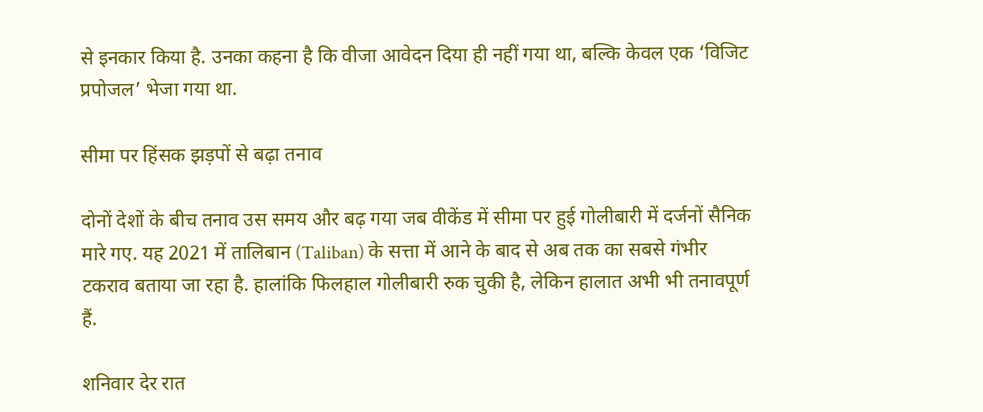से इनकार किया है. उनका कहना है कि वीजा आवेदन दिया ही नहीं गया था, बल्कि केवल एक ‘विजिट प्रपोजल’ भेजा गया था.

सीमा पर हिंसक झड़पों से बढ़ा तनाव

दोनों देशों के बीच तनाव उस समय और बढ़ गया जब वीकेंड में सीमा पर हुई गोलीबारी में दर्जनों सैनिक मारे गए. यह 2021 में तालिबान (Taliban) के सत्ता में आने के बाद से अब तक का सबसे गंभीर टकराव बताया जा रहा है. हालांकि फिलहाल गोलीबारी रुक चुकी है, लेकिन हालात अभी भी तनावपूर्ण हैं.

शनिवार देर रात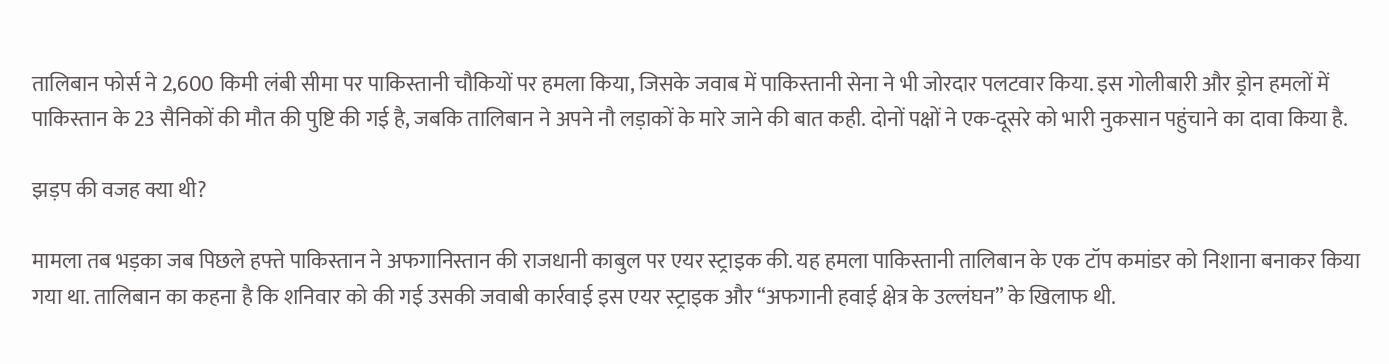तालिबान फोर्स ने 2,600 किमी लंबी सीमा पर पाकिस्तानी चौकियों पर हमला किया, जिसके जवाब में पाकिस्तानी सेना ने भी जोरदार पलटवार किया. इस गोलीबारी और ड्रोन हमलों में पाकिस्तान के 23 सैनिकों की मौत की पुष्टि की गई है, जबकि तालिबान ने अपने नौ लड़ाकों के मारे जाने की बात कही. दोनों पक्षों ने एक-दूसरे को भारी नुकसान पहुंचाने का दावा किया है.

झड़प की वजह क्या थी?

मामला तब भड़का जब पिछले हफ्ते पाकिस्तान ने अफगानिस्तान की राजधानी काबुल पर एयर स्ट्राइक की. यह हमला पाकिस्तानी तालिबान के एक टॉप कमांडर को निशाना बनाकर किया गया था. तालिबान का कहना है कि शनिवार को की गई उसकी जवाबी कार्रवाई इस एयर स्ट्राइक और “अफगानी हवाई क्षेत्र के उल्लंघन” के खिलाफ थी.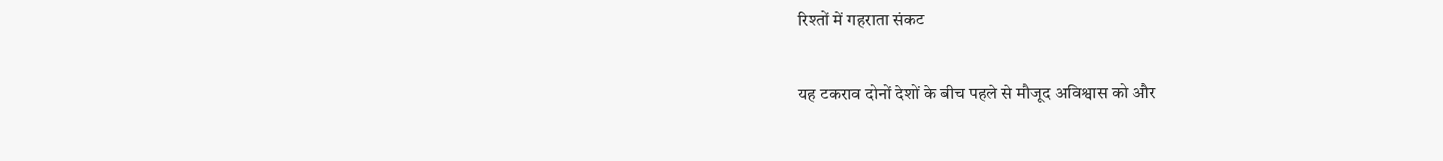रिश्तों में गहराता संकट

यह टकराव दोनों देशों के बीच पहले से मौजूद अविश्वास को और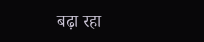बढ़ा रहा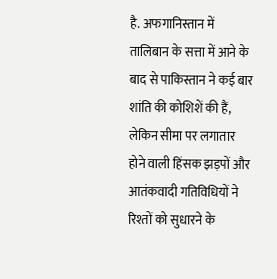है. अफगानिस्तान में तालिबान के सत्ता में आने के बाद से पाकिस्तान ने कई बार शांति की कोशिशें की हैं, लेकिन सीमा पर लगातार होने वाली हिंसक झड़पों और आतंकवादी गतिविधियों ने रिश्तों को सुधारने के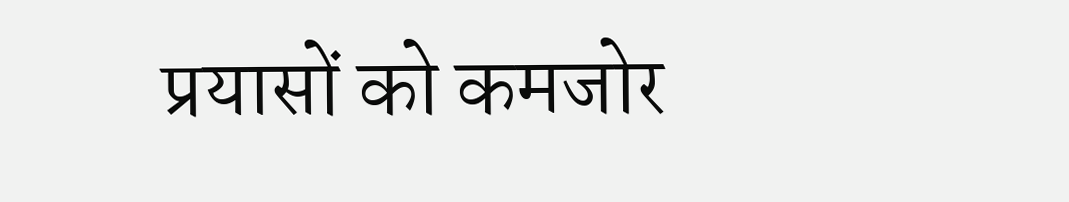प्रयासों को कमजोर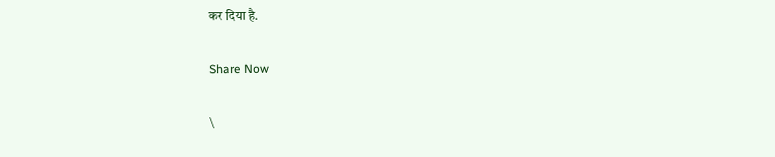कर दिया है.

Share Now

\